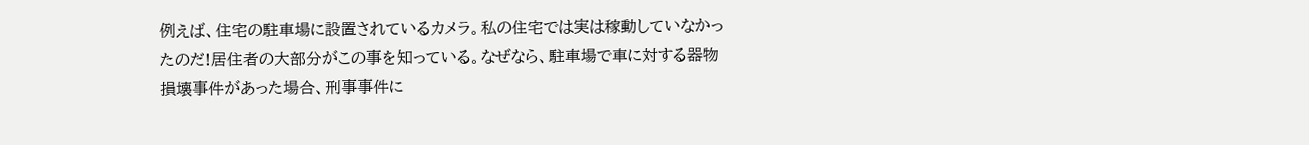例えば、住宅の駐車場に設置されているカメラ。私の住宅では実は稼動していなかったのだ!居住者の大部分がこの事を知っている。なぜなら、駐車場で車に対する器物損壊事件があった場合、刑事事件に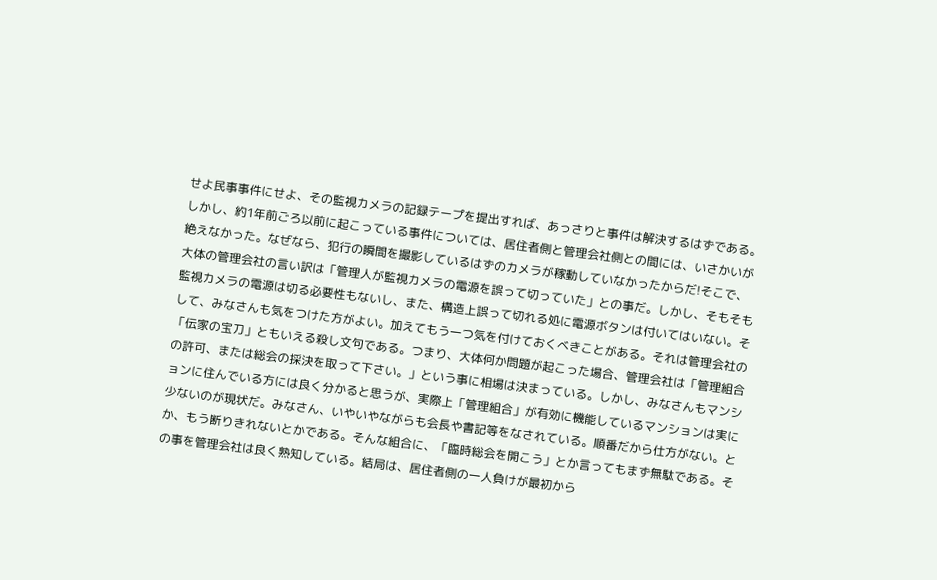せよ民事事件にせよ、その監視カメラの記録テープを提出すれば、あっさりと事件は解決するはずである。しかし、約1年前ごろ以前に起こっている事件については、居住者側と管理会社側との間には、いさかいが絶えなかった。なぜなら、犯行の瞬間を撮影しているはずのカメラが稼動していなかったからだ!そこで、大体の管理会社の言い訳は「管理人が監視カメラの電源を誤って切っていた」との事だ。しかし、そもそも監視カメラの電源は切る必要性もないし、また、構造上誤って切れる処に電源ボタンは付いてはいない。そして、みなさんも気をつけた方がよい。加えてもう一つ気を付けておくべきことがある。それは管理会社の「伝家の宝刀」ともいえる殺し文句である。つまり、大体何か問題が起こった場合、管理会社は「管理組合の許可、または総会の採決を取って下さい。」という事に相場は決まっている。しかし、みなさんもマンションに住んでいる方には良く分かると思うが、実際上「管理組合」が有効に機能しているマンションは実に少ないのが現状だ。みなさん、いやいやながらも会長や書記等をなされている。順番だから仕方がない。とか、もう断りきれないとかである。そんな組合に、「臨時総会を開こう」とか言ってもまず無駄である。その事を管理会社は良く熟知している。結局は、居住者側の一人負けが最初から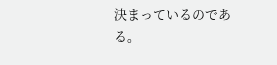決まっているのである。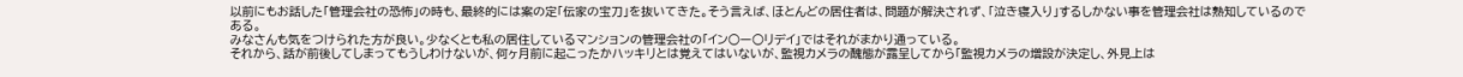以前にもお話した「管理会社の恐怖」の時も、最終的には案の定「伝家の宝刀」を抜いてきた。そう言えば、ほとんどの居住者は、問題が解決されず、「泣き寝入り」するしかない事を管理会社は熟知しているのである。
みなさんも気をつけられた方が良い。少なくとも私の居住しているマンションの管理会社の「イン○ー○リデイ」ではそれがまかり通っている。
それから、話が前後してしまってもうしわけないが、何ヶ月前に起こったかハッキリとは覚えてはいないが、監視カメラの醜態が露呈してから「監視カメラの増設が決定し、外見上は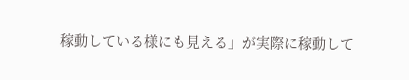稼動している様にも見える」が実際に稼動して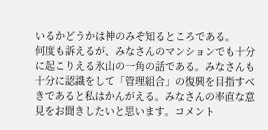いるかどうかは神のみぞ知るところである。
何度も訴えるが、みなさんのマンションでも十分に起こりえる氷山の一角の話である。みなさんも十分に認識をして「管理組合」の復興を目指すべきであると私はかんがえる。みなさんの率直な意見をお聞きしたいと思います。コメント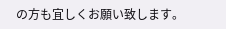の方も宜しくお願い致します。